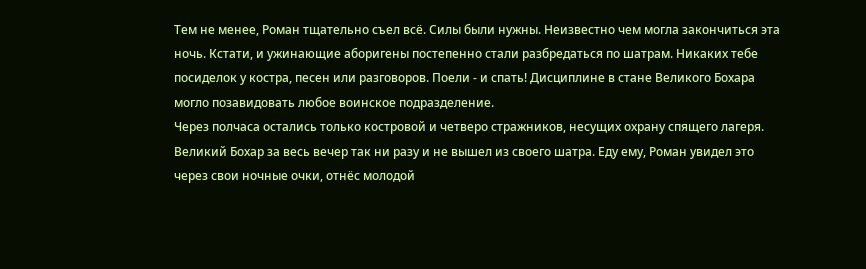Тем не менее, Роман тщательно съел всё. Силы были нужны. Неизвестно чем могла закончиться эта ночь. Кстати, и ужинающие аборигены постепенно стали разбредаться по шатрам. Никаких тебе посиделок у костра, песен или разговоров. Поели - и спать! Дисциплине в стане Великого Бохара могло позавидовать любое воинское подразделение.
Через полчаса остались только костровой и четверо стражников, несущих охрану спящего лагеря. Великий Бохар за весь вечер так ни разу и не вышел из своего шатра. Еду ему, Роман увидел это через свои ночные очки, отнёс молодой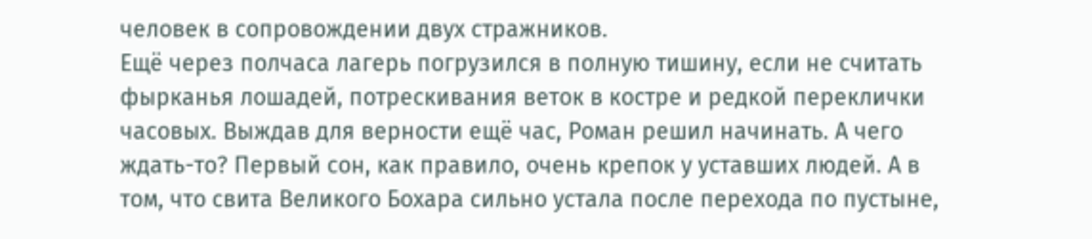человек в сопровождении двух стражников.
Ещё через полчаса лагерь погрузился в полную тишину, если не считать фырканья лошадей, потрескивания веток в костре и редкой переклички часовых. Выждав для верности ещё час, Роман решил начинать. А чего ждать-то? Первый сон, как правило, очень крепок у уставших людей. А в том, что свита Великого Бохара сильно устала после перехода по пустыне,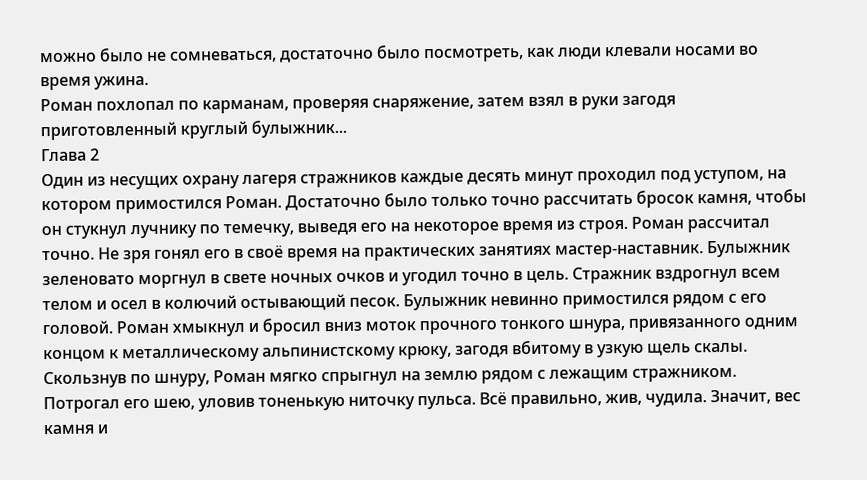можно было не сомневаться, достаточно было посмотреть, как люди клевали носами во время ужина.
Роман похлопал по карманам, проверяя снаряжение, затем взял в руки загодя приготовленный круглый булыжник...
Глава 2
Один из несущих охрану лагеря стражников каждые десять минут проходил под уступом, на котором примостился Роман. Достаточно было только точно рассчитать бросок камня, чтобы он стукнул лучнику по темечку, выведя его на некоторое время из строя. Роман рассчитал точно. Не зря гонял его в своё время на практических занятиях мастер-наставник. Булыжник зеленовато моргнул в свете ночных очков и угодил точно в цель. Стражник вздрогнул всем телом и осел в колючий остывающий песок. Булыжник невинно примостился рядом с его головой. Роман хмыкнул и бросил вниз моток прочного тонкого шнура, привязанного одним концом к металлическому альпинистскому крюку, загодя вбитому в узкую щель скалы.
Скользнув по шнуру, Роман мягко спрыгнул на землю рядом с лежащим стражником. Потрогал его шею, уловив тоненькую ниточку пульса. Всё правильно, жив, чудила. Значит, вес камня и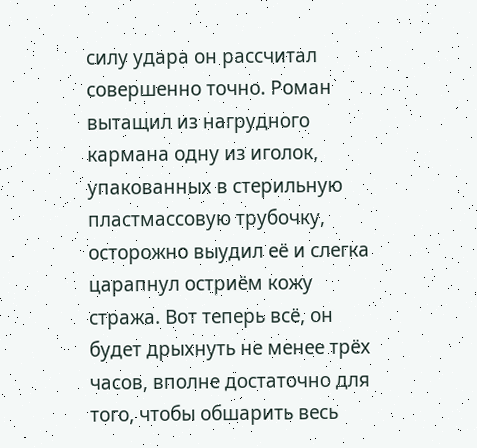силу удара он рассчитал совершенно точно. Роман вытащил из нагрудного кармана одну из иголок, упакованных в стерильную пластмассовую трубочку, осторожно выудил её и слегка царапнул остриём кожу стража. Вот теперь всё, он будет дрыхнуть не менее трёх часов, вполне достаточно для того, чтобы обшарить весь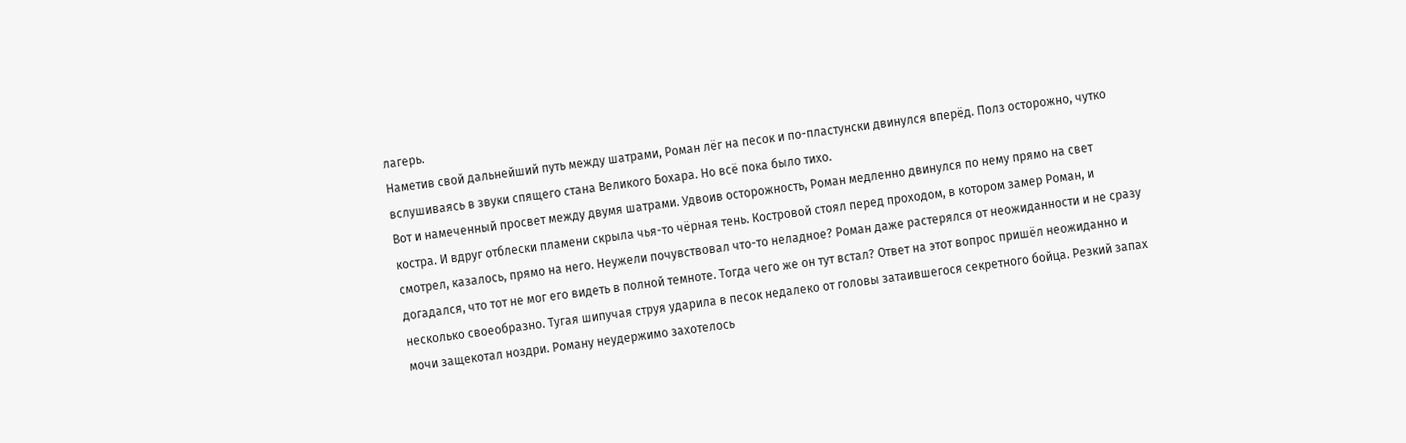лагерь.
Наметив свой дальнейший путь между шатрами, Роман лёг на песок и по-пластунски двинулся вперёд. Полз осторожно, чутко вслушиваясь в звуки спящего стана Великого Бохара. Но всё пока было тихо.
Вот и намеченный просвет между двумя шатрами. Удвоив осторожность, Роман медленно двинулся по нему прямо на свет костра. И вдруг отблески пламени скрыла чья-то чёрная тень. Костровой стоял перед проходом, в котором замер Роман, и смотрел, казалось, прямо на него. Неужели почувствовал что-то неладное? Роман даже растерялся от неожиданности и не сразу догадался, что тот не мог его видеть в полной темноте. Тогда чего же он тут встал? Ответ на этот вопрос пришёл неожиданно и несколько своеобразно. Тугая шипучая струя ударила в песок недалеко от головы затаившегося секретного бойца. Резкий запах мочи защекотал ноздри. Роману неудержимо захотелось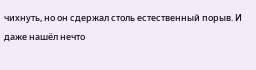чихнуть, но он сдержал столь естественный порыв. И даже нашёл нечто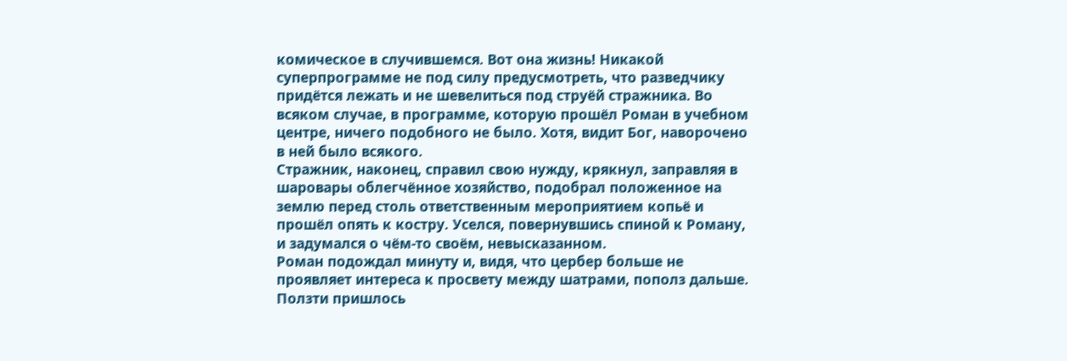комическое в случившемся. Вот она жизнь! Никакой суперпрограмме не под силу предусмотреть, что разведчику придётся лежать и не шевелиться под струёй стражника. Во всяком случае, в программе, которую прошёл Роман в учебном центре, ничего подобного не было. Хотя, видит Бог, наворочено в ней было всякого.
Стражник, наконец, справил свою нужду, крякнул, заправляя в шаровары облегчённое хозяйство, подобрал положенное на землю перед столь ответственным мероприятием копьё и прошёл опять к костру. Уселся, повернувшись спиной к Роману, и задумался о чём-то своём, невысказанном.
Роман подождал минуту и, видя, что цербер больше не проявляет интереса к просвету между шатрами, пополз дальше. Ползти пришлось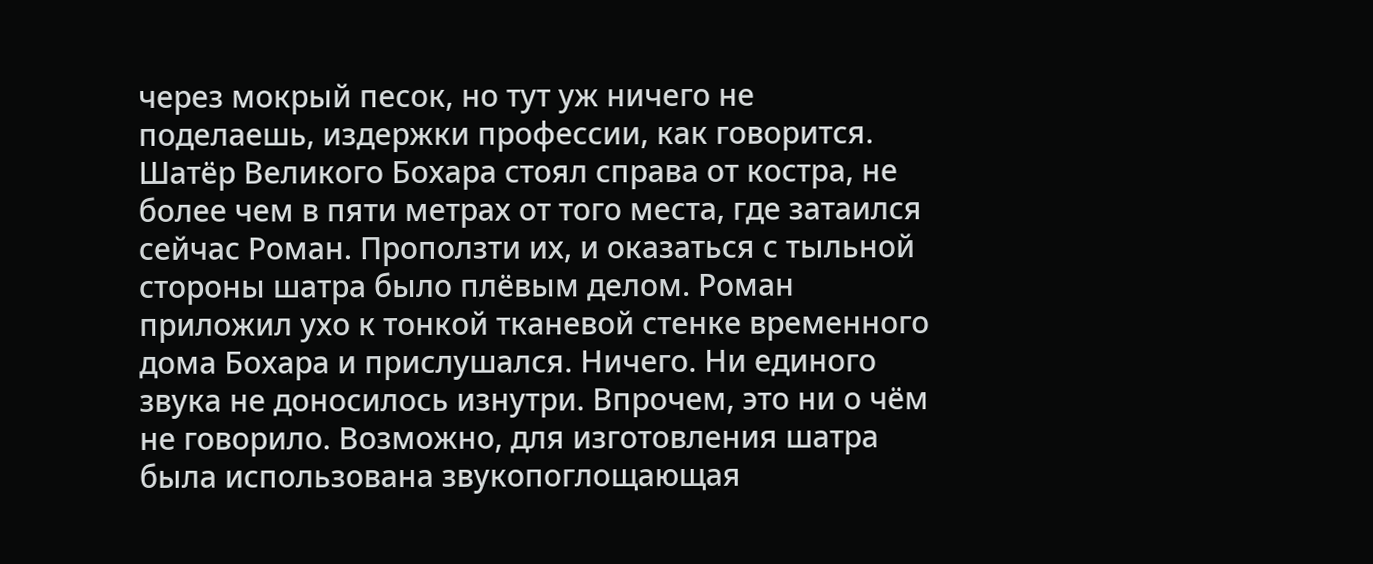через мокрый песок, но тут уж ничего не поделаешь, издержки профессии, как говорится.
Шатёр Великого Бохара стоял справа от костра, не более чем в пяти метрах от того места, где затаился сейчас Роман. Проползти их, и оказаться с тыльной стороны шатра было плёвым делом. Роман приложил ухо к тонкой тканевой стенке временного дома Бохара и прислушался. Ничего. Ни единого звука не доносилось изнутри. Впрочем, это ни о чём не говорило. Возможно, для изготовления шатра была использована звукопоглощающая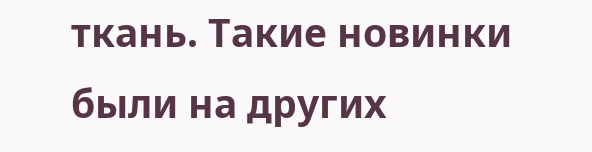ткань. Такие новинки были на других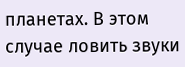планетах. В этом случае ловить звуки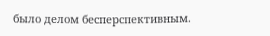было делом бесперспективным.